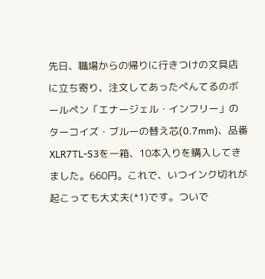先日、職場からの帰りに行きつけの文具店に立ち寄り、注文してあったぺんてるのボールペン「エナージェル・インフリー」のターコイズ・ブルーの替え芯(0.7mm)、品番XLR7TL-S3を一箱、10本入りを購入してきました。660円。これで、いつインク切れが起こっても大丈夫(*1)です。ついで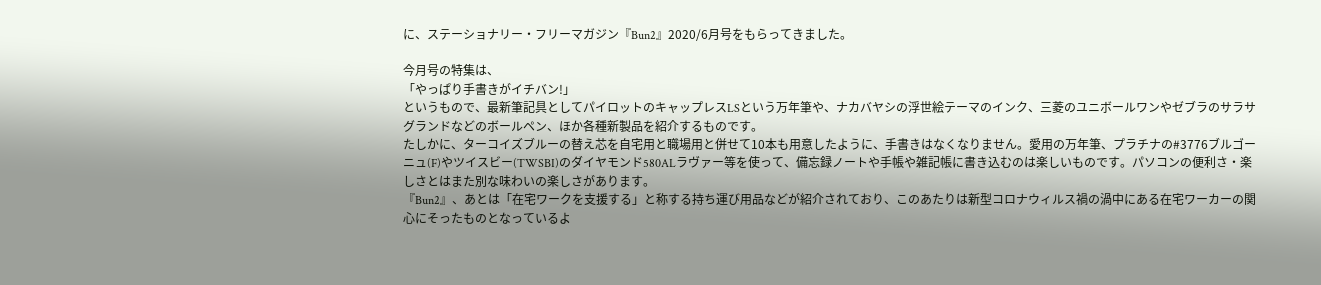に、ステーショナリー・フリーマガジン『Bun2』2020/6月号をもらってきました。

今月号の特集は、
「やっぱり手書きがイチバン!」
というもので、最新筆記具としてパイロットのキャップレスLSという万年筆や、ナカバヤシの浮世絵テーマのインク、三菱のユニボールワンやゼブラのサラサグランドなどのボールペン、ほか各種新製品を紹介するものです。
たしかに、ターコイズブルーの替え芯を自宅用と職場用と併せて10本も用意したように、手書きはなくなりません。愛用の万年筆、プラチナの#3776ブルゴーニュ(F)やツイスビー(TWSBI)のダイヤモンド580ALラヴァー等を使って、備忘録ノートや手帳や雑記帳に書き込むのは楽しいものです。パソコンの便利さ・楽しさとはまた別な味わいの楽しさがあります。
『Bun2』、あとは「在宅ワークを支援する」と称する持ち運び用品などが紹介されており、このあたりは新型コロナウィルス禍の渦中にある在宅ワーカーの関心にそったものとなっているよ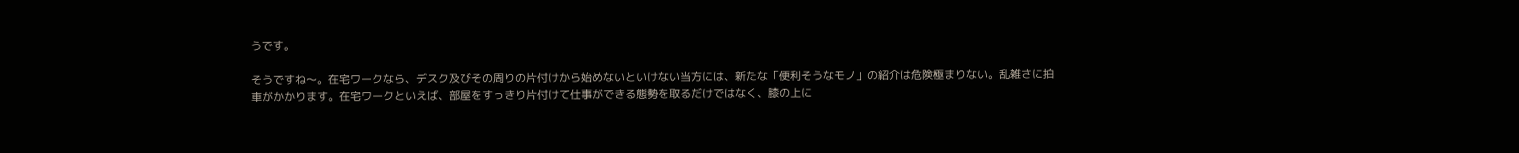うです。

そうですね〜。在宅ワークなら、デスク及びその周りの片付けから始めないといけない当方には、新たな「便利そうなモノ」の紹介は危険極まりない。乱雑さに拍車がかかります。在宅ワークといえば、部屋をすっきり片付けて仕事ができる態勢を取るだけではなく、膝の上に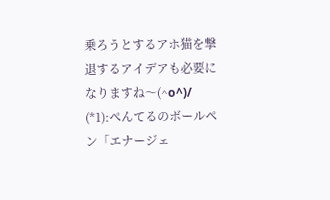乗ろうとするアホ猫を撃退するアイデアも必要になりますね〜(^o^)/
(*1):ぺんてるのボールペン「エナージェ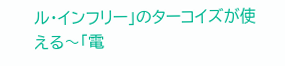ル・インフリー」のターコイズが使える〜「電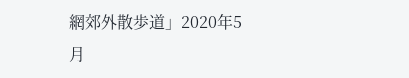網郊外散歩道」2020年5月